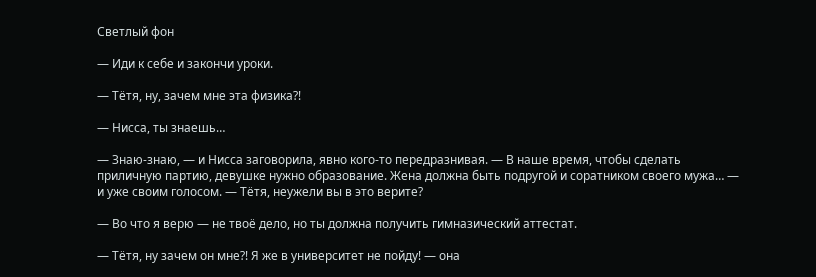Светлый фон

— Иди к себе и закончи уроки.

— Тётя, ну, зачем мне эта физика?!

— Нисса, ты знаешь…

— Знаю-знаю, — и Нисса заговорила, явно кого-то передразнивая. — В наше время, чтобы сделать приличную партию, девушке нужно образование. Жена должна быть подругой и соратником своего мужа… — и уже своим голосом. — Тётя, неужели вы в это верите?

— Во что я верю — не твоё дело, но ты должна получить гимназический аттестат.

— Тётя, ну зачем он мне?! Я же в университет не пойду! — она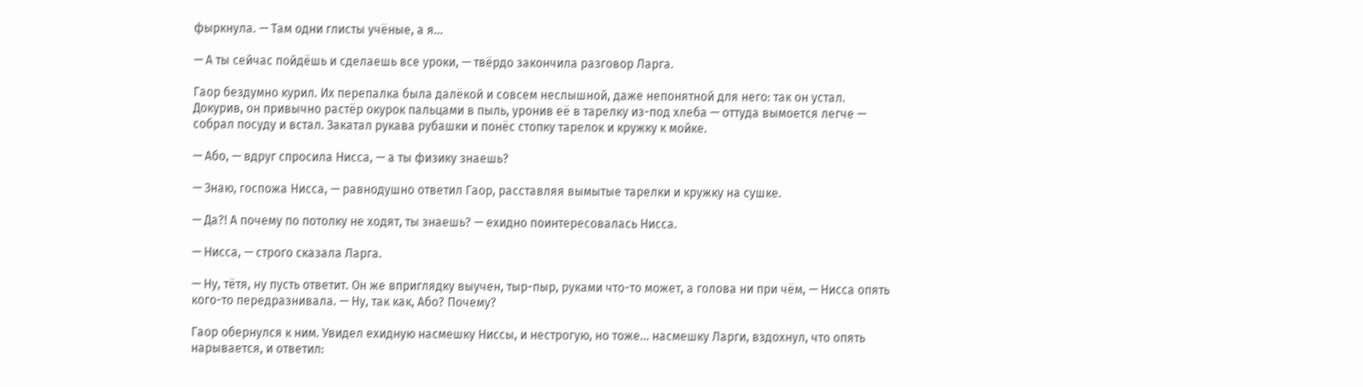фыркнула. — Там одни глисты учёные, а я…

— А ты сейчас пойдёшь и сделаешь все уроки, — твёрдо закончила разговор Ларга.

Гаор бездумно курил. Их перепалка была далёкой и совсем неслышной, даже непонятной для него: так он устал. Докурив, он привычно растёр окурок пальцами в пыль, уронив её в тарелку из-под хлеба — оттуда вымоется легче — собрал посуду и встал. Закатал рукава рубашки и понёс стопку тарелок и кружку к мойке.

— Або, — вдруг спросила Нисса, — а ты физику знаешь?

— Знаю, госпожа Нисса, — равнодушно ответил Гаор, расставляя вымытые тарелки и кружку на сушке.

— Да?! А почему по потолку не ходят, ты знаешь? — ехидно поинтересовалась Нисса.

— Нисса, — строго сказала Ларга.

— Ну, тётя, ну пусть ответит. Он же вприглядку выучен, тыр-пыр, руками что-то может, а голова ни при чём, — Нисса опять кого-то передразнивала. — Ну, так как, Або? Почему?

Гаор обернулся к ним. Увидел ехидную насмешку Ниссы, и нестрогую, но тоже… насмешку Ларги, вздохнул, что опять нарывается, и ответил: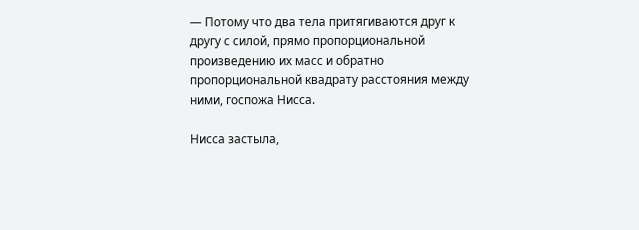— Потому что два тела притягиваются друг к другу с силой, прямо пропорциональной произведению их масс и обратно пропорциональной квадрату расстояния между ними, госпожа Нисса.

Нисса застыла,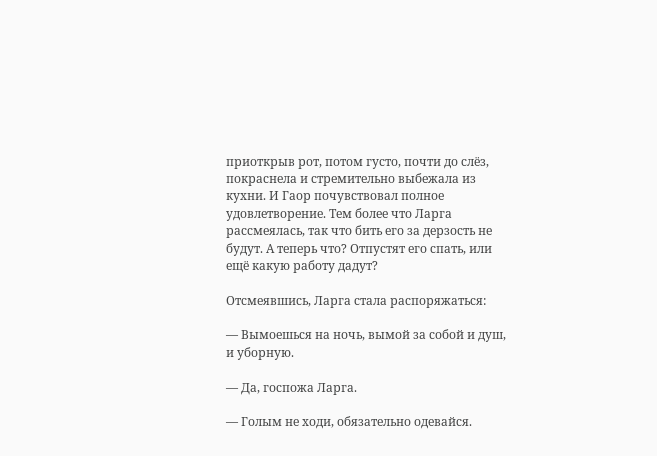приоткрыв рот, потом густо, почти до слёз, покраснела и стремительно выбежала из кухни. И Гаор почувствовал полное удовлетворение. Тем более что Ларга рассмеялась, так что бить его за дерзость не будут. А теперь что? Отпустят его спать, или ещё какую работу дадут?

Отсмеявшись, Ларга стала распоряжаться:

— Вымоешься на ночь, вымой за собой и душ, и уборную.

— Да, госпожа Ларга.

— Голым не ходи, обязательно одевайся.